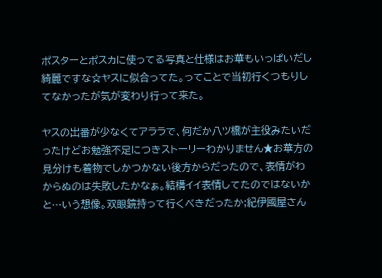ポスターとポスカに使ってる写真と仕様はお華もいっぱいだし綺麗ですな☆ヤスに似合ってた。ってことで当初行くつもりしてなかったが気が変わり行って来た。

ヤスの出番が少なくてアララで、何だか八ツ橋が主役みたいだったけどお勉強不足につきストーリーわかりません★お華方の見分けも着物でしかつかない後方からだったので、表情がわからぬのは失敗したかなぁ。結構イイ表情してたのではないかと…いう想像。双眼鏡持って行くべきだったか;紀伊國屋さん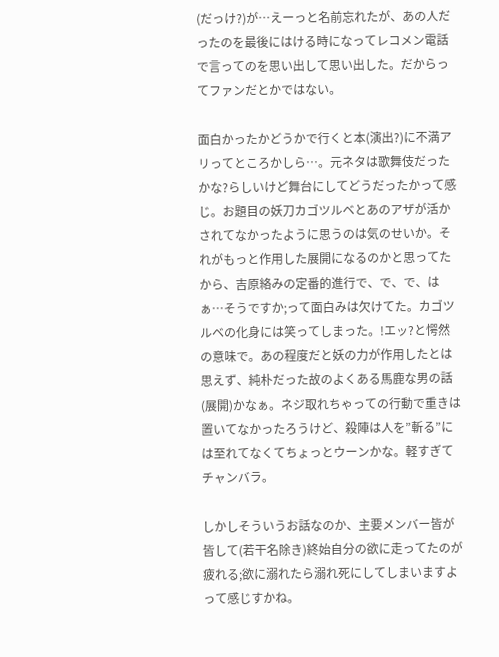(だっけ?)が…えーっと名前忘れたが、あの人だったのを最後にはける時になってレコメン電話で言ってのを思い出して思い出した。だからってファンだとかではない。

面白かったかどうかで行くと本(演出?)に不満アリってところかしら…。元ネタは歌舞伎だったかな?らしいけど舞台にしてどうだったかって感じ。お題目の妖刀カゴツルベとあのアザが活かされてなかったように思うのは気のせいか。それがもっと作用した展開になるのかと思ってたから、吉原絡みの定番的進行で、で、で、はぁ…そうですか;って面白みは欠けてた。カゴツルベの化身には笑ってしまった。!エッ?と愕然の意味で。あの程度だと妖の力が作用したとは思えず、純朴だった故のよくある馬鹿な男の話(展開)かなぁ。ネジ取れちゃっての行動で重きは置いてなかったろうけど、殺陣は人を”斬る”には至れてなくてちょっとウーンかな。軽すぎてチャンバラ。

しかしそういうお話なのか、主要メンバー皆が皆して(若干名除き)終始自分の欲に走ってたのが疲れる;欲に溺れたら溺れ死にしてしまいますよって感じすかね。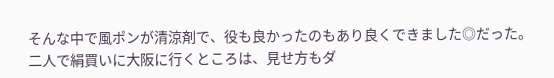そんな中で風ポンが清涼剤で、役も良かったのもあり良くできました◎だった。二人で絹買いに大阪に行くところは、見せ方もダ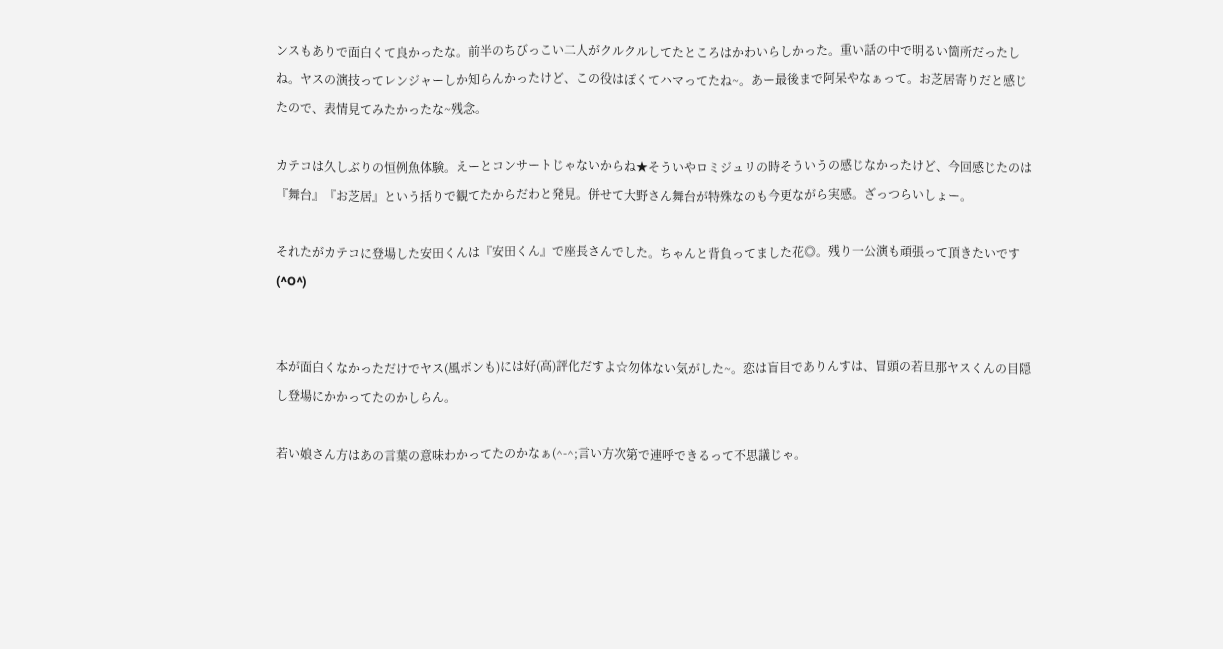ンスもありで面白くて良かったな。前半のちびっこい二人がクルクルしてたところはかわいらしかった。重い話の中で明るい箇所だったしね。ヤスの演技ってレンジャーしか知らんかったけど、この役はぽくてハマってたね~。あー最後まで阿呆やなぁって。お芝居寄りだと感じたので、表情見てみたかったな~残念。

カテコは久しぶりの恒例魚体験。えーとコンサートじゃないからね★そういやロミジュリの時そういうの感じなかったけど、今回感じたのは『舞台』『お芝居』という括りで観てたからだわと発見。併せて大野さん舞台が特殊なのも今更ながら実感。ざっつらいしょー。

それたがカテコに登場した安田くんは『安田くん』で座長さんでした。ちゃんと背負ってました花◎。残り一公演も頑張って頂きたいです(^O^)


本が面白くなかっただけでヤス(風ポンも)には好(高)評化だすよ☆勿体ない気がした~。恋は盲目でありんすは、冒頭の若旦那ヤスくんの目隠し登場にかかってたのかしらん。

若い娘さん方はあの言葉の意味わかってたのかなぁ(^-^;言い方次第で連呼できるって不思議じゃ。